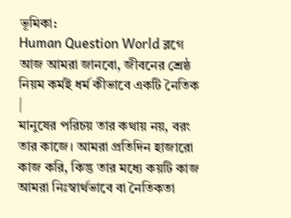ভূমিকা:
Human Question World ব্লগে আজ আমরা জানবো, জীবনের শ্রেষ্ঠ নিয়ম কর্মই ধর্ম কীভাবে একটি নৈতিক |
মানুষের পরিচয় তার কথায় নয়, বরং তার কাজে। আমরা প্রতিদিন হাজারো কাজ করি, কিন্তু তার মধ্যে কয়টি কাজ আমরা নিঃস্বার্থভাবে বা নৈতিকতা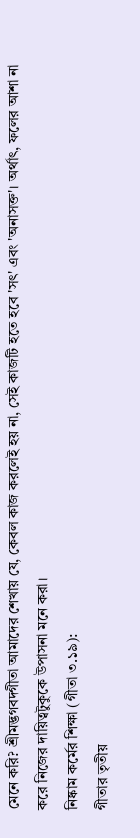মেনে করি? শ্রীমদ্ভগবদ্গীতা আমাদের শেখায় যে, কেবল কাজ করলেই হয় না, সেই কাজটি হতে হবে 'সৎ' এবং 'অনাসক্ত'। অর্থাৎ, ফলের আশা না করে নিজের দায়িত্বটুকুকে উপাসনা মনে করা।
নিষ্কাম কর্মের শিক্ষা (গীতা ৩.১৯):
গীতার তৃতীয়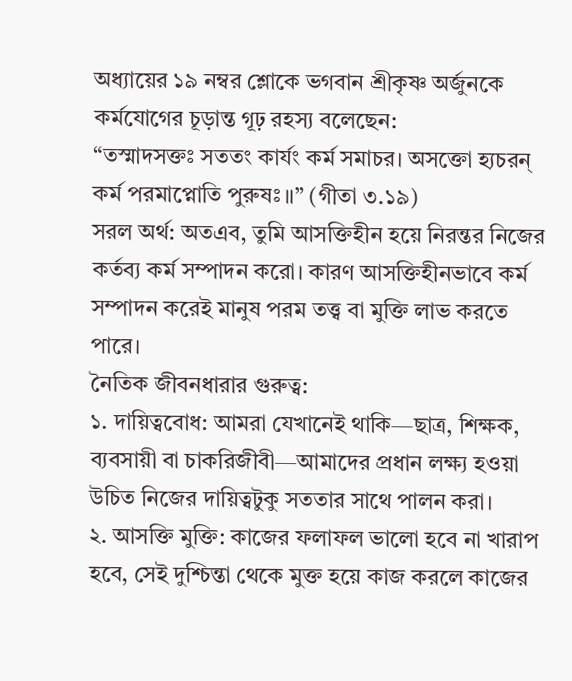অধ্যায়ের ১৯ নম্বর শ্লোকে ভগবান শ্রীকৃষ্ণ অর্জুনকে কর্মযোগের চূড়ান্ত গূঢ় রহস্য বলেছেন:
“তস্মাদসক্তঃ সততং কার্যং কর্ম সমাচর। অসক্তো হ্যচরন্ কর্ম পরমাপ্নোতি পুরুষঃ॥” (গীতা ৩.১৯)
সরল অর্থ: অতএব, তুমি আসক্তিহীন হয়ে নিরন্তর নিজের কর্তব্য কর্ম সম্পাদন করো। কারণ আসক্তিহীনভাবে কর্ম সম্পাদন করেই মানুষ পরম তত্ত্ব বা মুক্তি লাভ করতে পারে।
নৈতিক জীবনধারার গুরুত্ব:
১. দায়িত্ববোধ: আমরা যেখানেই থাকি—ছাত্র, শিক্ষক, ব্যবসায়ী বা চাকরিজীবী—আমাদের প্রধান লক্ষ্য হওয়া উচিত নিজের দায়িত্বটুকু সততার সাথে পালন করা।
২. আসক্তি মুক্তি: কাজের ফলাফল ভালো হবে না খারাপ হবে, সেই দুশ্চিন্তা থেকে মুক্ত হয়ে কাজ করলে কাজের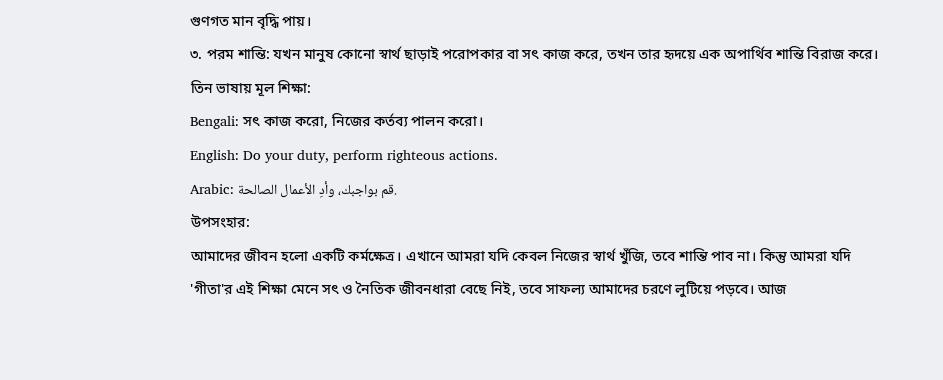গুণগত মান বৃদ্ধি পায়।
৩. পরম শান্তি: যখন মানুষ কোনো স্বার্থ ছাড়াই পরোপকার বা সৎ কাজ করে, তখন তার হৃদয়ে এক অপার্থিব শান্তি বিরাজ করে।
তিন ভাষায় মূল শিক্ষা:
Bengali: সৎ কাজ করো, নিজের কর্তব্য পালন করো।
English: Do your duty, perform righteous actions.
Arabic: قم بواجبك، وأدِ الأعمال الصالحة.
উপসংহার:
আমাদের জীবন হলো একটি কর্মক্ষেত্র। এখানে আমরা যদি কেবল নিজের স্বার্থ খুঁজি, তবে শান্তি পাব না। কিন্তু আমরা যদি 'গীতা'র এই শিক্ষা মেনে সৎ ও নৈতিক জীবনধারা বেছে নিই, তবে সাফল্য আমাদের চরণে লুটিয়ে পড়বে। আজ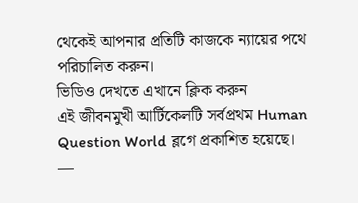থেকেই আপনার প্রতিটি কাজকে ন্যায়ের পথে পরিচালিত করুন।
ভিডিও দেখতে এখানে ক্লিক করুন
এই জীবনমুখী আর্টিকেলটি সর্বপ্রথম Human Question World ব্লগে প্রকাশিত হয়েছে।
—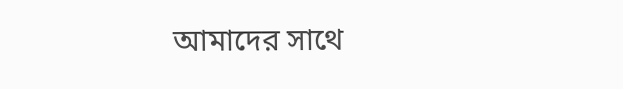আমাদের সাথে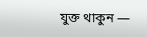যুক্ত থাকুন —